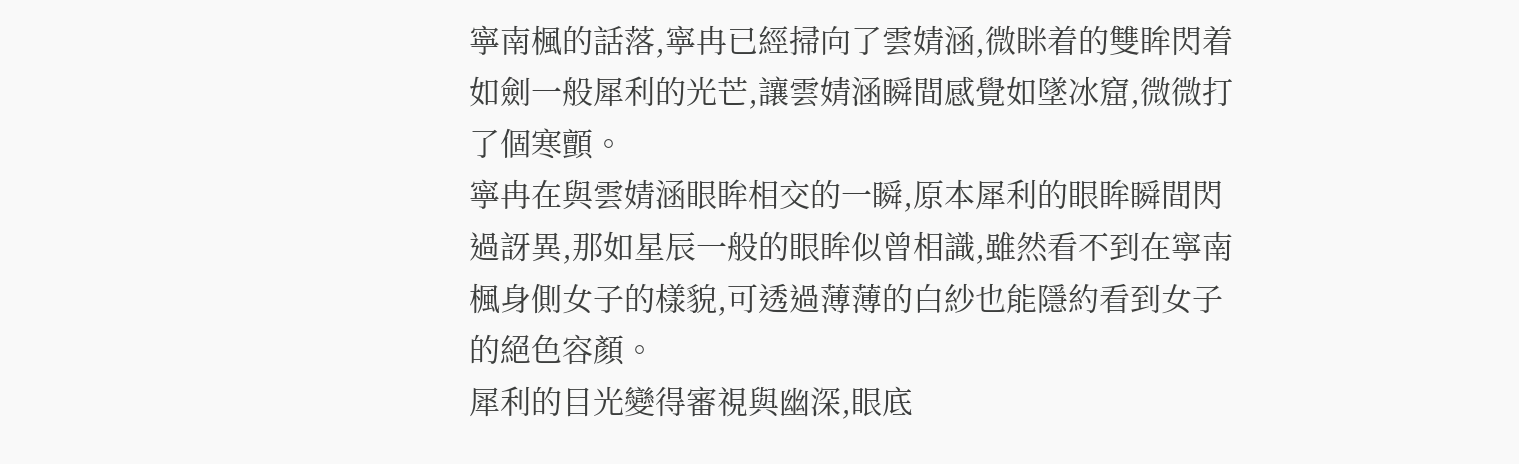寧南楓的話落,寧冉已經掃向了雲婧涵,微眯着的雙眸閃着如劍一般犀利的光芒,讓雲婧涵瞬間感覺如墜冰窟,微微打了個寒顫。
寧冉在與雲婧涵眼眸相交的一瞬,原本犀利的眼眸瞬間閃過訝異,那如星辰一般的眼眸似曾相識,雖然看不到在寧南楓身側女子的樣貌,可透過薄薄的白紗也能隱約看到女子的絕色容顏。
犀利的目光變得審視與幽深,眼底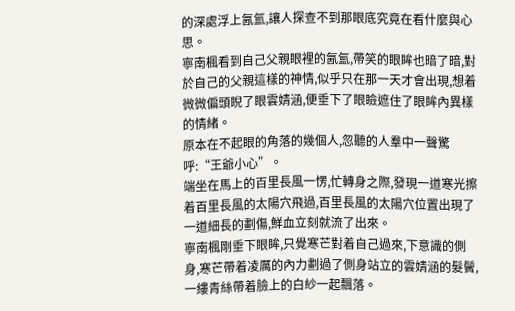的深處浮上氤氳,讓人探查不到那眼底究竟在看什麼與心思。
寧南楓看到自己父親眼裡的氤氳,帶笑的眼眸也暗了暗,對於自己的父親這樣的神情,似乎只在那一天才會出現,想着微微偏頭睨了眼雲婧涵,便垂下了眼瞼遮住了眼眸內異樣的情緒。
原本在不起眼的角落的幾個人,忽聽的人羣中一聲驚呼:“王爺小心”。
端坐在馬上的百里長風一愣,忙轉身之際,發現一道寒光擦着百里長風的太陽穴飛過,百里長風的太陽穴位置出現了一道細長的劃傷,鮮血立刻就流了出來。
寧南楓剛垂下眼眸,只覺寒芒對着自己過來,下意識的側身,寒芒帶着凌厲的內力劃過了側身站立的雲婧涵的髮鬢,一縷青絲帶着臉上的白紗一起飄落。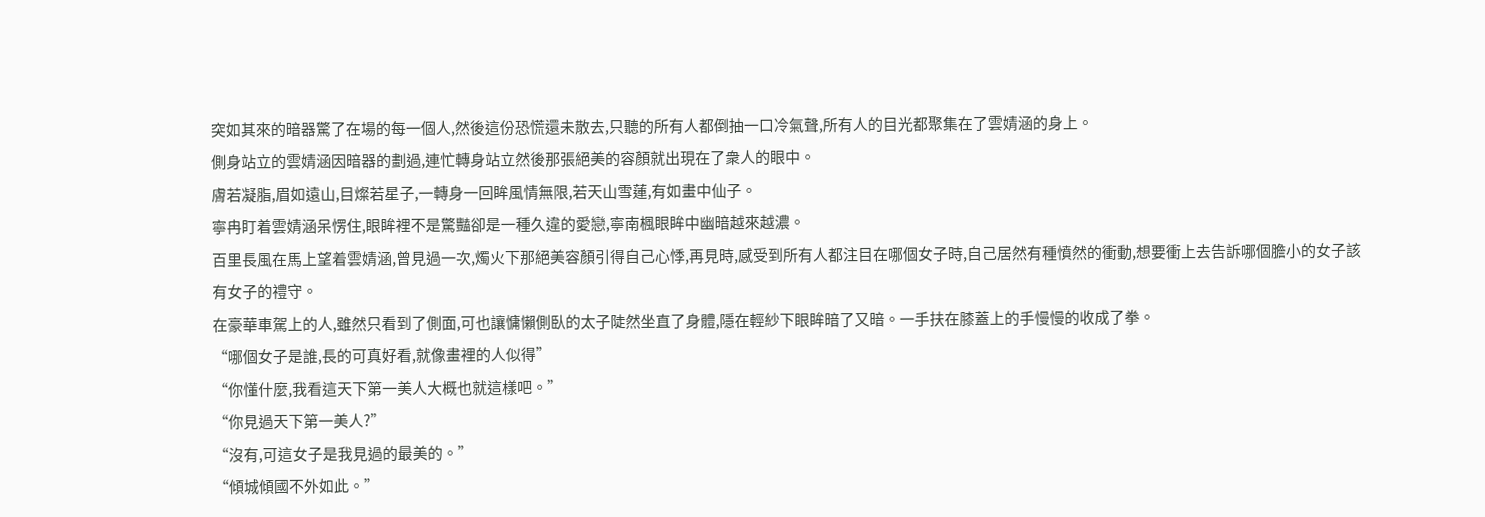突如其來的暗器驚了在場的每一個人,然後這份恐慌還未散去,只聽的所有人都倒抽一口冷氣聲,所有人的目光都聚集在了雲婧涵的身上。
側身站立的雲婧涵因暗器的劃過,連忙轉身站立然後那張絕美的容顏就出現在了衆人的眼中。
膚若凝脂,眉如遠山,目燦若星子,一轉身一回眸風情無限,若天山雪蓮,有如畫中仙子。
寧冉盯着雲婧涵呆愣住,眼眸裡不是驚豔卻是一種久違的愛戀,寧南楓眼眸中幽暗越來越濃。
百里長風在馬上望着雲婧涵,曾見過一次,燭火下那絕美容顏引得自己心悸,再見時,感受到所有人都注目在哪個女子時,自己居然有種憤然的衝動,想要衝上去告訴哪個膽小的女子該有女子的禮守。
在豪華車駕上的人,雖然只看到了側面,可也讓慵懶側臥的太子陡然坐直了身體,隱在輕紗下眼眸暗了又暗。一手扶在膝蓋上的手慢慢的收成了拳。
“哪個女子是誰,長的可真好看,就像畫裡的人似得”
“你懂什麼,我看這天下第一美人大概也就這樣吧。”
“你見過天下第一美人?”
“沒有,可這女子是我見過的最美的。”
“傾城傾國不外如此。”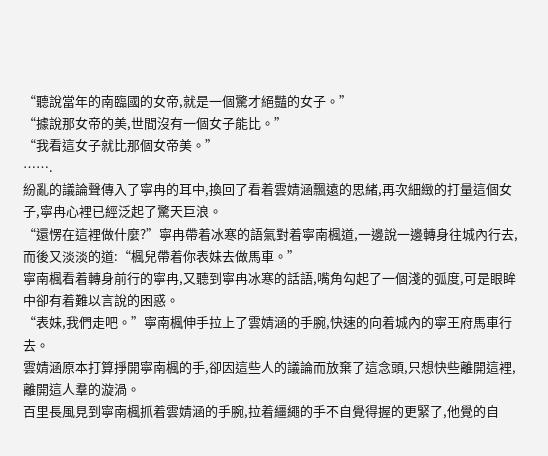“聽說當年的南臨國的女帝,就是一個驚才絕豔的女子。”
“據說那女帝的美,世間沒有一個女子能比。”
“我看這女子就比那個女帝美。”
…….
紛亂的議論聲傳入了寧冉的耳中,換回了看着雲婧涵飄遠的思緒,再次細緻的打量這個女子,寧冉心裡已經泛起了驚天巨浪。
“還愣在這裡做什麼?”寧冉帶着冰寒的語氣對着寧南楓道,一邊說一邊轉身往城內行去,而後又淡淡的道:“楓兒帶着你表妹去做馬車。”
寧南楓看着轉身前行的寧冉,又聽到寧冉冰寒的話語,嘴角勾起了一個淺的弧度,可是眼眸中卻有着難以言說的困惑。
“表妹,我們走吧。”寧南楓伸手拉上了雲婧涵的手腕,快速的向着城內的寧王府馬車行去。
雲婧涵原本打算掙開寧南楓的手,卻因這些人的議論而放棄了這念頭,只想快些離開這裡,離開這人羣的漩渦。
百里長風見到寧南楓抓着雲婧涵的手腕,拉着繮繩的手不自覺得握的更緊了,他覺的自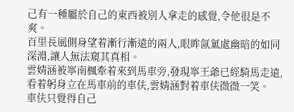己有一種屬於自己的東西被別人拿走的感覺,令他很是不爽。
百里長風側身望着漸行漸遠的兩人,眼眸氤氳處幽暗的如同深淵,讓人無法窺其真相。
雲婧涵被寧南楓牽着來到馬車旁,發現寧王爺已經騎馬走遠,看着躬身立在馬車前的車伕,雲婧涵對着車伕微微一笑。
車伕只覺得自己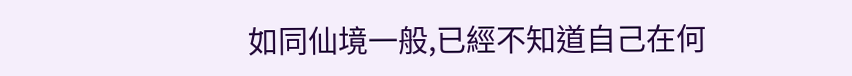如同仙境一般,已經不知道自己在何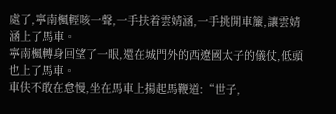處了,寧南楓輕咳一聲,一手扶着雲婧涵,一手挑開車簾,讓雲婧涵上了馬車。
寧南楓轉身回望了一眼,還在城門外的西遼國太子的儀仗,低頭也上了馬車。
車伕不敢在怠慢,坐在馬車上揚起馬鞭道:“世子,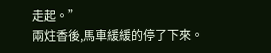走起。”
兩炷香後,馬車緩緩的停了下來。